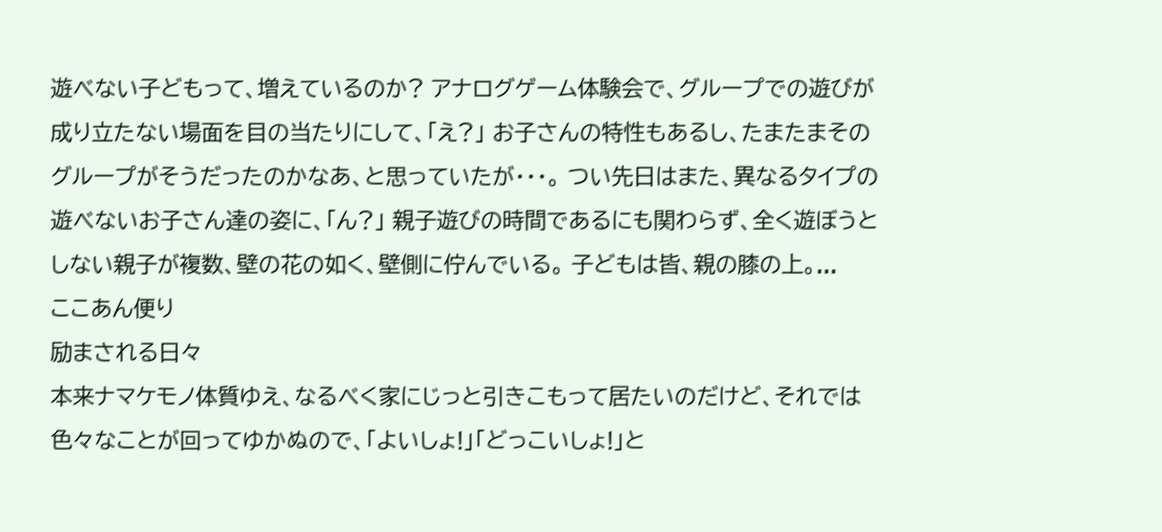遊べない子どもって、増えているのか? アナログゲーム体験会で、グループでの遊びが成り立たない場面を目の当たりにして、「え?」 お子さんの特性もあるし、たまたまそのグループがそうだったのかなあ、と思っていたが・・・。 つい先日はまた、異なるタイプの遊べないお子さん達の姿に、「ん?」 親子遊びの時間であるにも関わらず、全く遊ぼうとしない親子が複数、壁の花の如く、壁側に佇んでいる。 子どもは皆、親の膝の上。...
ここあん便り
励まされる日々
本来ナマケモノ体質ゆえ、なるべく家にじっと引きこもって居たいのだけど、それでは色々なことが回ってゆかぬので、「よいしょ!」「どっこいしょ!」と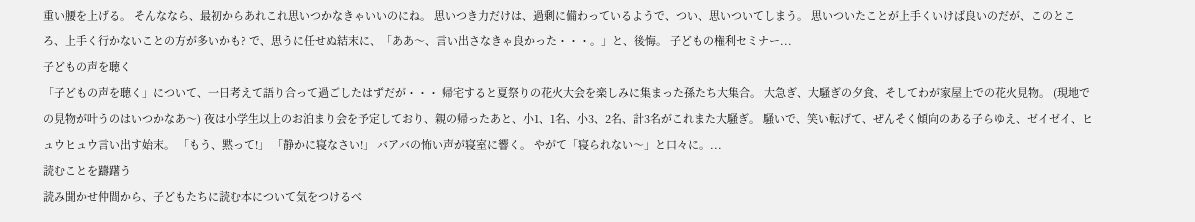重い腰を上げる。 そんななら、最初からあれこれ思いつかなきゃいいのにね。 思いつき力だけは、過剰に備わっているようで、つい、思いついてしまう。 思いついたことが上手くいけば良いのだが、このところ、上手く行かないことの方が多いかも? で、思うに任せぬ結末に、「ああ〜、言い出さなきゃ良かった・・・。」と、後悔。 子どもの権利セミナー...
子どもの声を聴く
「子どもの声を聴く」について、一日考えて語り合って過ごしたはずだが・・・ 帰宅すると夏祭りの花火大会を楽しみに集まった孫たち大集合。 大急ぎ、大騒ぎの夕食、そしてわが家屋上での花火見物。 (現地での見物が叶うのはいつかなあ〜) 夜は小学生以上のお泊まり会を予定しており、親の帰ったあと、小1、1名、小3、2名、計3名がこれまた大騒ぎ。 騒いで、笑い転げて、ぜんそく傾向のある子らゆえ、ゼイゼイ、ヒュウヒュウ言い出す始末。 「もう、黙って!」 「静かに寝なさい!」 バアバの怖い声が寝室に響く。 やがて「寝られない〜」と口々に。...
読むことを躊躇う
読み聞かせ仲間から、子どもたちに読む本について気をつけるべ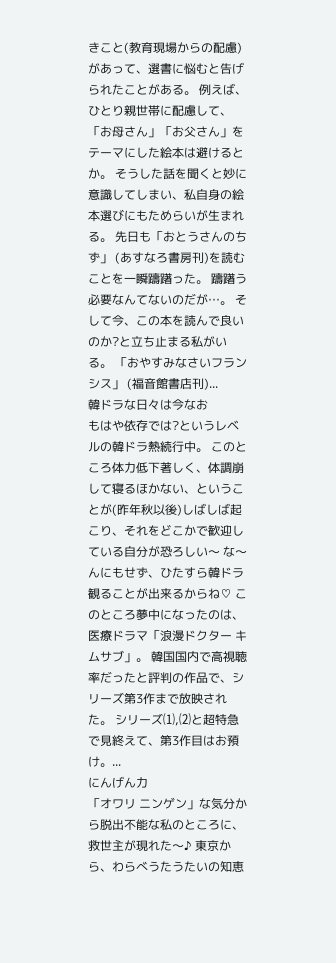きこと(教育現場からの配慮)があって、選書に悩むと告げられたことがある。 例えば、ひとり親世帯に配慮して、「お母さん」「お父さん」をテーマにした絵本は避けるとか。 そうした話を聞くと妙に意識してしまい、私自身の絵本選びにもためらいが生まれる。 先日も「おとうさんのちず」 (あすなろ書房刊)を読むことを一瞬躊躇った。 躊躇う必要なんてないのだが…。 そして今、この本を読んで良いのか?と立ち止まる私がいる。 「おやすみなさいフランシス」 (福音館書店刊)...
韓ドラな日々は今なお
もはや依存では?というレベルの韓ドラ熱続行中。 このところ体力低下著しく、体調崩して寝るほかない、ということが(昨年秋以後)しばしば起こり、それをどこかで歓迎している自分が恐ろしい〜 な〜んにもせず、ひたすら韓ドラ観ることが出来るからね♡ このところ夢中になったのは、医療ドラマ「浪漫ドクター キムサブ」。 韓国国内で高視聴率だったと評判の作品で、シリーズ第3作まで放映された。 シリーズ⑴,⑵と超特急で見終えて、第3作目はお預け。...
にんげん力
「オワリ ニンゲン」な気分から脱出不能な私のところに、救世主が現れた〜♪ 東京から、わらべうたうたいの知恵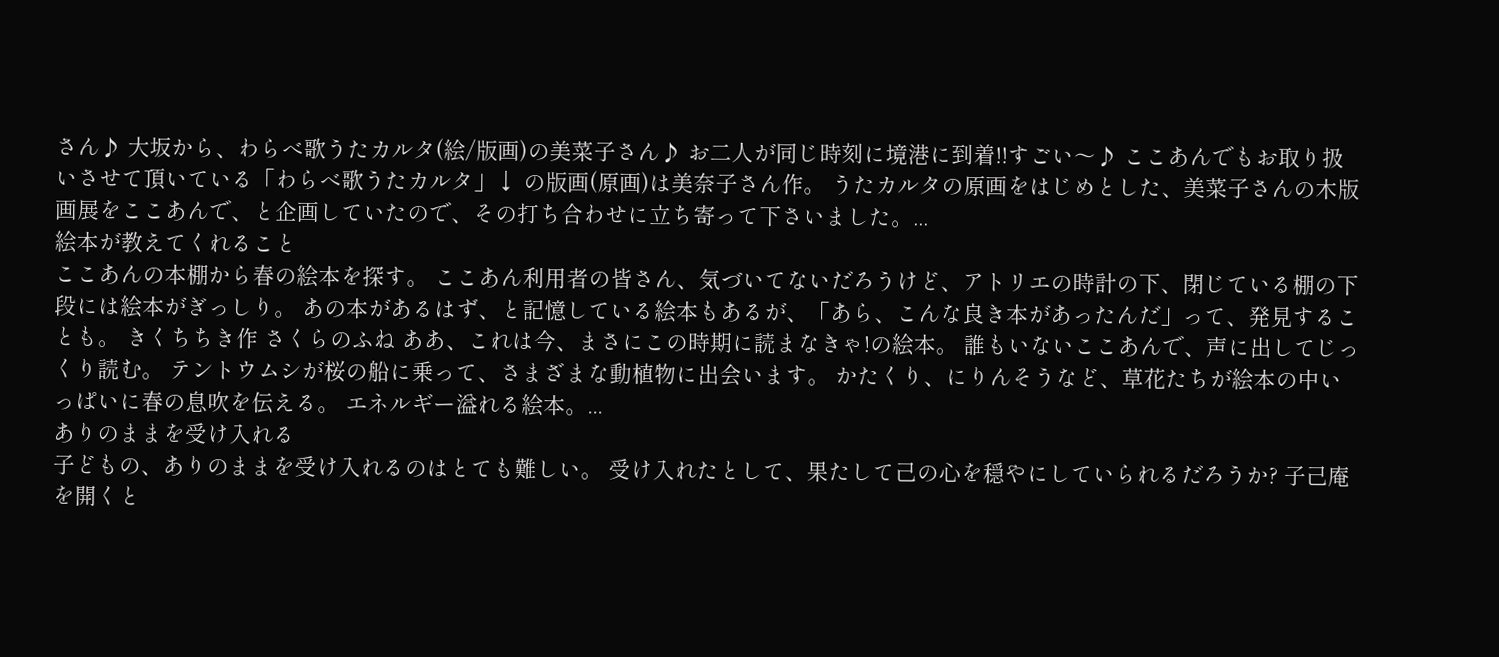さん♪ 大坂から、わらべ歌うたカルタ(絵/版画)の美菜子さん♪ お二人が同じ時刻に境港に到着!!すごい〜♪ ここあんでもお取り扱いさせて頂いている「わらべ歌うたカルタ」↓ の版画(原画)は美奈子さん作。 うたカルタの原画をはじめとした、美菜子さんの木版画展をここあんで、と企画していたので、その打ち合わせに立ち寄って下さいました。...
絵本が教えてくれること
ここあんの本棚から春の絵本を探す。 ここあん利用者の皆さん、気づいてないだろうけど、アトリエの時計の下、閉じている棚の下段には絵本がぎっしり。 あの本があるはず、と記憶している絵本もあるが、「あら、こんな良き本があったんだ」って、発見することも。 きくちちき作 さくらのふね ああ、これは今、まさにこの時期に読まなきゃ!の絵本。 誰もいないここあんで、声に出してじっくり読む。 テントウムシが桜の船に乗って、さまざまな動植物に出会います。 かたくり、にりんそうなど、草花たちが絵本の中いっぱいに春の息吹を伝える。 エネルギー溢れる絵本。...
ありのままを受け入れる
子どもの、ありのままを受け入れるのはとても難しい。 受け入れたとして、果たして己の心を穏やにしていられるだろうか? 子己庵を開くと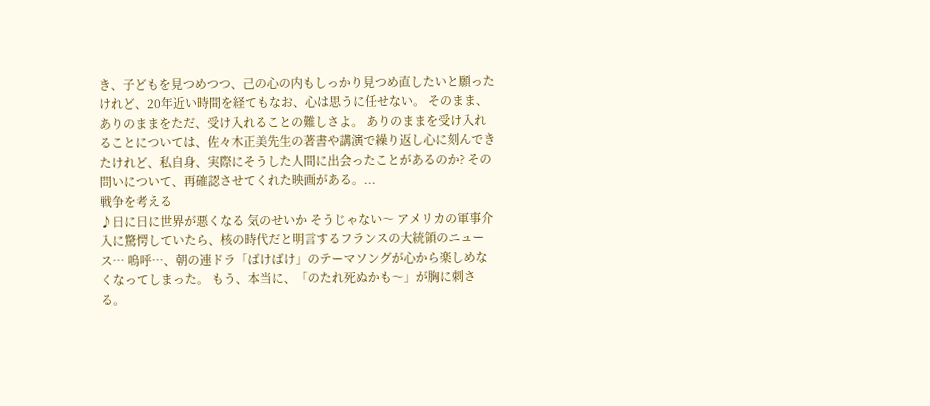き、子どもを見つめつつ、己の心の内もしっかり見つめ直したいと願ったけれど、20年近い時間を経てもなお、心は思うに任せない。 そのまま、ありのままをただ、受け入れることの難しさよ。 ありのままを受け入れることについては、佐々木正美先生の著書や講演で繰り返し心に刻んできたけれど、私自身、実際にそうした人間に出会ったことがあるのか? その問いについて、再確認させてくれた映画がある。...
戦争を考える
♪日に日に世界が悪くなる 気のせいか そうじゃない〜 アメリカの軍事介入に驚愕していたら、核の時代だと明言するフランスの大統領のニュース… 嗚呼…、朝の連ドラ「ばけばけ」のテーマソングが心から楽しめなくなってしまった。 もう、本当に、「のたれ死ぬかも〜」が胸に刺さる。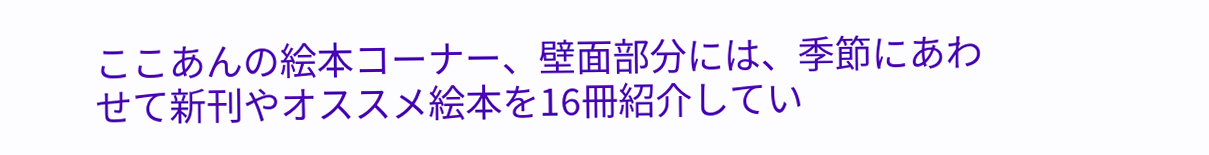ここあんの絵本コーナー、壁面部分には、季節にあわせて新刊やオススメ絵本を16冊紹介してい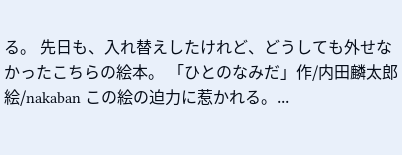る。 先日も、入れ替えしたけれど、どうしても外せなかったこちらの絵本。 「ひとのなみだ」作/内田麟太郎 絵/nakaban この絵の迫力に惹かれる。...